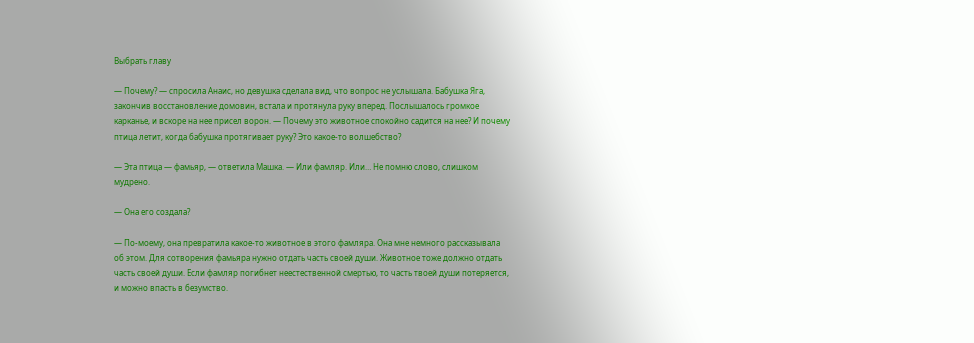Выбрать главу

— Почему? — спросила Анаис, но девушка сделала вид, что вопрос не услышала. Бабушка Яга, закончив восстановление домовин, встала и протянула руку вперед. Послышалось громкое карканье, и вскоре на нее присел ворон. — Почему это животное спокойно садится на нее? И почему птица летит, когда бабушка протягивает руку? Это какое-то волшебство?

— Эта птица — фамьяр, — ответила Машка. — Или фамляр. Или… Не помню слово, слишком мудрено.

— Она его создала?

— По-моему, она превратила какое-то животное в этого фамляра. Она мне немного рассказывала об этом. Для сотворения фамьяра нужно отдать часть своей души. Животное тоже должно отдать часть своей души. Если фамляр погибнет неестественной смертью, то часть твоей души потеряется, и можно впасть в безумство.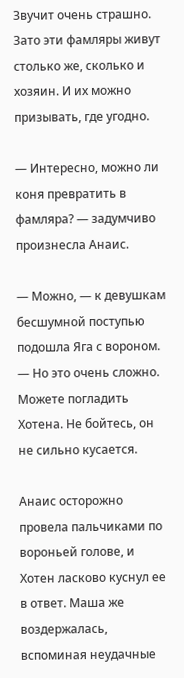Звучит очень страшно. Зато эти фамляры живут столько же, сколько и хозяин. И их можно призывать, где угодно.

— Интересно, можно ли коня превратить в фамляра? — задумчиво произнесла Анаис.

— Можно, — к девушкам бесшумной поступью подошла Яга с вороном. — Но это очень сложно. Можете погладить Хотена. Не бойтесь, он не сильно кусается.

Анаис осторожно провела пальчиками по вороньей голове, и Хотен ласково куснул ее в ответ. Маша же воздержалась, вспоминая неудачные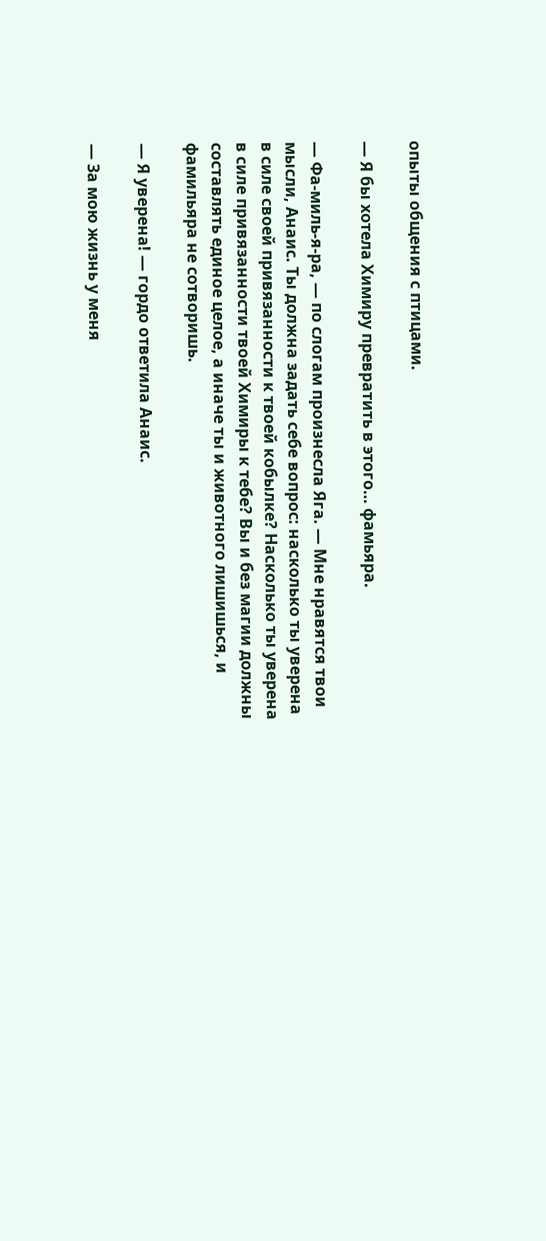опыты общения с птицами.

— Я бы хотела Химиру превратить в этого… фамьяра.

— Фа-миль-я-ра, — по слогам произнесла Яга. — Мне нравятся твои мысли, Анаис. Ты должна задать себе вопрос: насколько ты уверена в силе своей привязанности к твоей кобылке? Насколько ты уверена в силе привязанности твоей Химиры к тебе? Вы и без магии должны составлять единое целое, а иначе ты и животного лишишься, и фамильяра не сотворишь.

— Я уверена! — гордо ответила Анаис.

— За мою жизнь у меня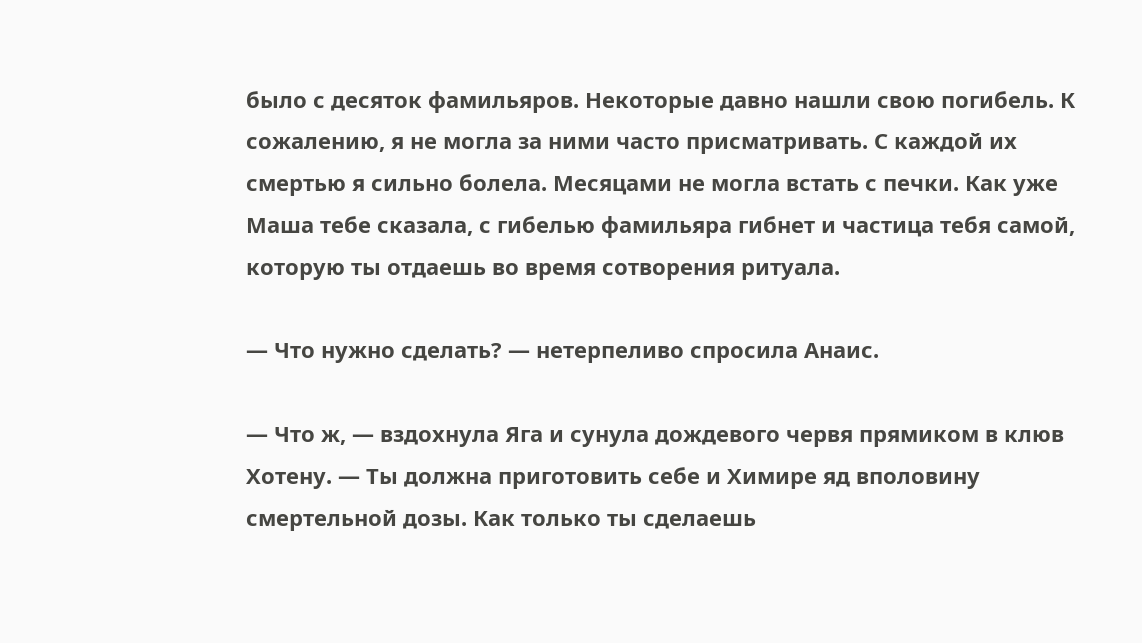было с десяток фамильяров. Некоторые давно нашли свою погибель. К сожалению, я не могла за ними часто присматривать. С каждой их смертью я сильно болела. Месяцами не могла встать с печки. Как уже Маша тебе сказала, с гибелью фамильяра гибнет и частица тебя самой, которую ты отдаешь во время сотворения ритуала.

— Что нужно сделать? — нетерпеливо спросила Анаис.

— Что ж, — вздохнула Яга и сунула дождевого червя прямиком в клюв Хотену. — Ты должна приготовить себе и Химире яд вполовину смертельной дозы. Как только ты сделаешь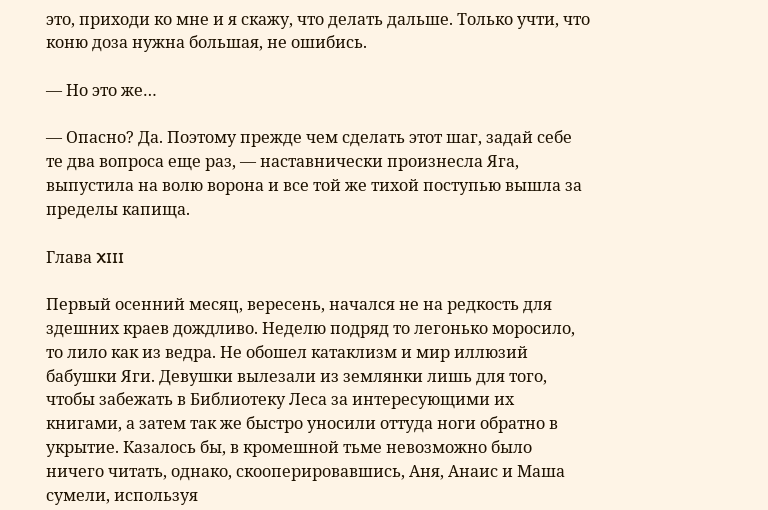это, приходи ко мне и я скажу, что делать дальше. Только учти, что коню доза нужна большая, не ошибись.

— Но это же…

— Опасно? Да. Поэтому прежде чем сделать этот шаг, задай себе те два вопроса еще раз, — наставнически произнесла Яга, выпустила на волю ворона и все той же тихой поступью вышла за пределы капища.

Глава XIII

Первый осенний месяц, вересень, начался не на редкость для здешних краев дождливо. Неделю подряд то легонько моросило, то лило как из ведра. Не обошел катаклизм и мир иллюзий бабушки Яги. Девушки вылезали из землянки лишь для того, чтобы забежать в Библиотеку Леса за интересующими их книгами, а затем так же быстро уносили оттуда ноги обратно в укрытие. Казалось бы, в кромешной тьме невозможно было ничего читать, однако, скооперировавшись, Аня, Анаис и Маша сумели, используя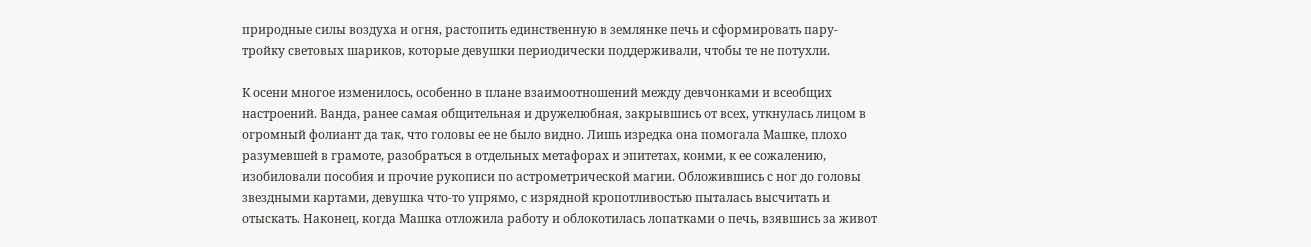природные силы воздуха и огня, растопить единственную в землянке печь и сформировать пару-тройку световых шариков, которые девушки периодически поддерживали, чтобы те не потухли.

К осени многое изменилось, особенно в плане взаимоотношений между девчонками и всеобщих настроений. Ванда, ранее самая общительная и дружелюбная, закрывшись от всех, уткнулась лицом в огромный фолиант да так, что головы ее не было видно. Лишь изредка она помогала Машке, плохо разумевшей в грамоте, разобраться в отдельных метафорах и эпитетах, коими, к ее сожалению, изобиловали пособия и прочие рукописи по астрометрической магии. Обложившись с ног до головы звездными картами, девушка что-то упрямо, с изрядной кропотливостью пыталась высчитать и отыскать. Наконец, когда Машка отложила работу и облокотилась лопатками о печь, взявшись за живот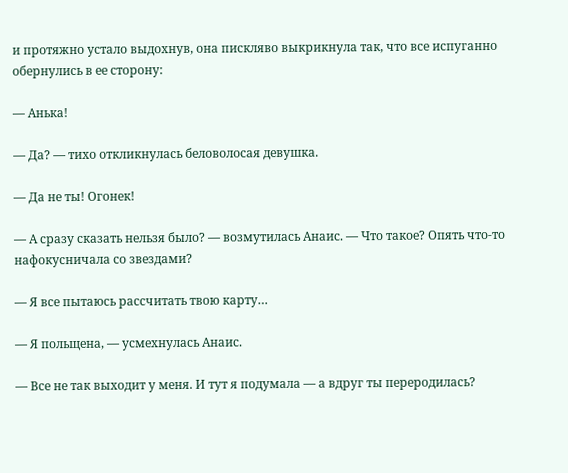и протяжно устало выдохнув, она пискляво выкрикнула так, что все испуганно обернулись в ее сторону:

— Анька!

— Да? — тихо откликнулась беловолосая девушка.

— Да не ты! Огонек!

— А сразу сказать нельзя было? — возмутилась Анаис. — Что такое? Опять что-то нафокусничала со звездами?

— Я все пытаюсь рассчитать твою карту…

— Я польщена, — усмехнулась Анаис.

— Все не так выходит у меня. И тут я подумала — а вдруг ты переродилась?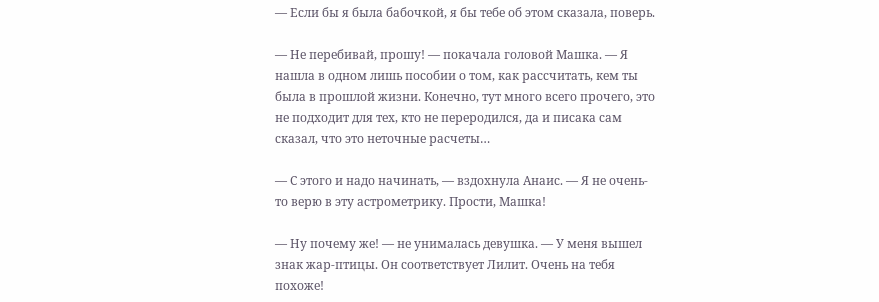— Если бы я была бабочкой, я бы тебе об этом сказала, поверь.

— Не перебивай, прошу! — покачала головой Машка. — Я нашла в одном лишь пособии о том, как рассчитать, кем ты была в прошлой жизни. Конечно, тут много всего прочего, это не подходит для тех, кто не переродился, да и писака сам сказал, что это неточные расчеты…

— С этого и надо начинать, — вздохнула Анаис. — Я не очень-то верю в эту астрометрику. Прости, Машка!

— Ну почему же! — не унималась девушка. — У меня вышел знак жар-птицы. Он соответствует Лилит. Очень на тебя похоже!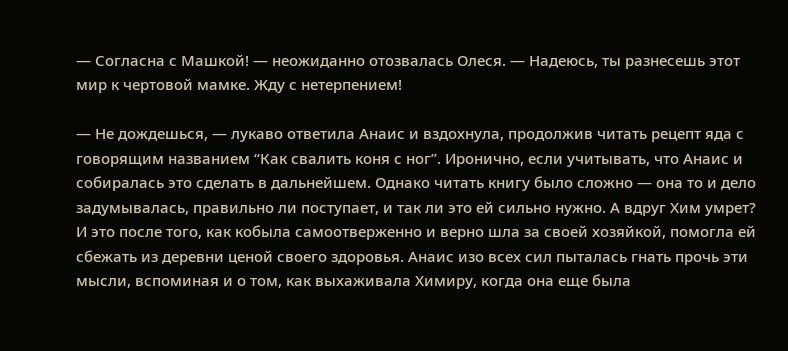— Согласна с Машкой! — неожиданно отозвалась Олеся. — Надеюсь, ты разнесешь этот мир к чертовой мамке. Жду с нетерпением!

— Не дождешься, — лукаво ответила Анаис и вздохнула, продолжив читать рецепт яда с говорящим названием “Как свалить коня с ног”. Иронично, если учитывать, что Анаис и собиралась это сделать в дальнейшем. Однако читать книгу было сложно — она то и дело задумывалась, правильно ли поступает, и так ли это ей сильно нужно. А вдруг Хим умрет? И это после того, как кобыла самоотверженно и верно шла за своей хозяйкой, помогла ей сбежать из деревни ценой своего здоровья. Анаис изо всех сил пыталась гнать прочь эти мысли, вспоминая и о том, как выхаживала Химиру, когда она еще была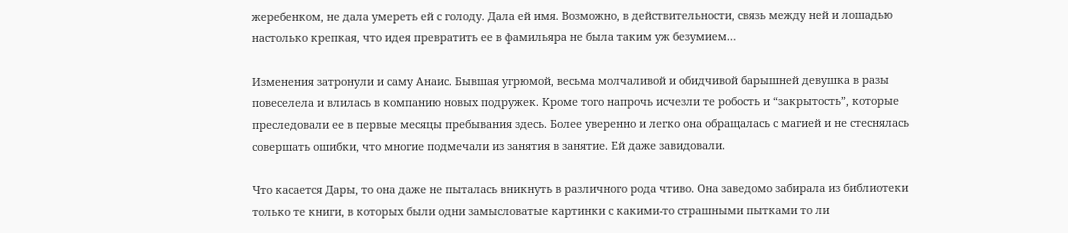жеребенком, не дала умереть ей с голоду. Дала ей имя. Возможно, в действительности, связь между ней и лошадью настолько крепкая, что идея превратить ее в фамильяра не была таким уж безумием…

Изменения затронули и саму Анаис. Бывшая угрюмой, весьма молчаливой и обидчивой барышней девушка в разы повеселела и влилась в компанию новых подружек. Кроме того напрочь исчезли те робость и “закрытость”, которые преследовали ее в первые месяцы пребывания здесь. Более уверенно и легко она обращалась с магией и не стеснялась совершать ошибки, что многие подмечали из занятия в занятие. Ей даже завидовали.

Что касается Дары, то она даже не пыталась вникнуть в различного рода чтиво. Она заведомо забирала из библиотеки только те книги, в которых были одни замысловатые картинки с какими-то страшными пытками то ли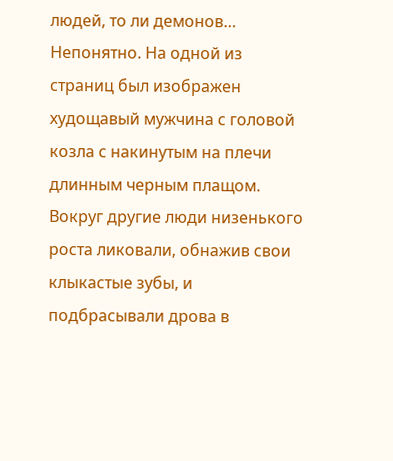людей, то ли демонов… Непонятно. На одной из страниц был изображен худощавый мужчина с головой козла с накинутым на плечи длинным черным плащом. Вокруг другие люди низенького роста ликовали, обнажив свои клыкастые зубы, и подбрасывали дрова в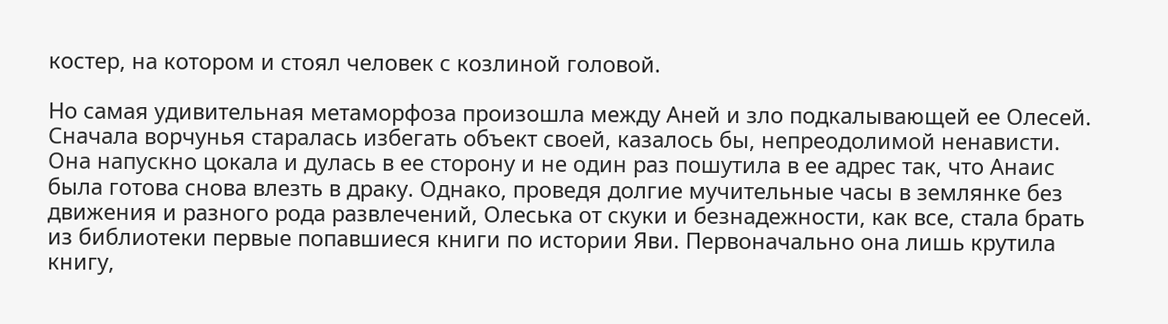костер, на котором и стоял человек с козлиной головой.

Но самая удивительная метаморфоза произошла между Аней и зло подкалывающей ее Олесей. Сначала ворчунья старалась избегать объект своей, казалось бы, непреодолимой ненависти. Она напускно цокала и дулась в ее сторону и не один раз пошутила в ее адрес так, что Анаис была готова снова влезть в драку. Однако, проведя долгие мучительные часы в землянке без движения и разного рода развлечений, Олеська от скуки и безнадежности, как все, стала брать из библиотеки первые попавшиеся книги по истории Яви. Первоначально она лишь крутила книгу,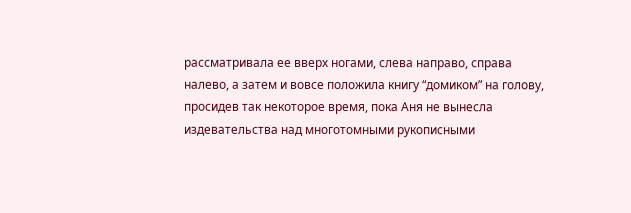рассматривала ее вверх ногами, слева направо, справа налево, а затем и вовсе положила книгу “домиком” на голову, просидев так некоторое время, пока Аня не вынесла издевательства над многотомными рукописными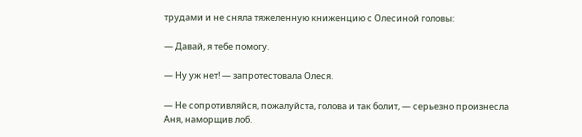трудами и не сняла тяжеленную книженцию с Олесиной головы:

— Давай, я тебе помогу.

— Ну уж нет! — запротестовала Олеся.

— Не сопротивляйся, пожалуйста, голова и так болит, — серьезно произнесла Аня, наморщив лоб.